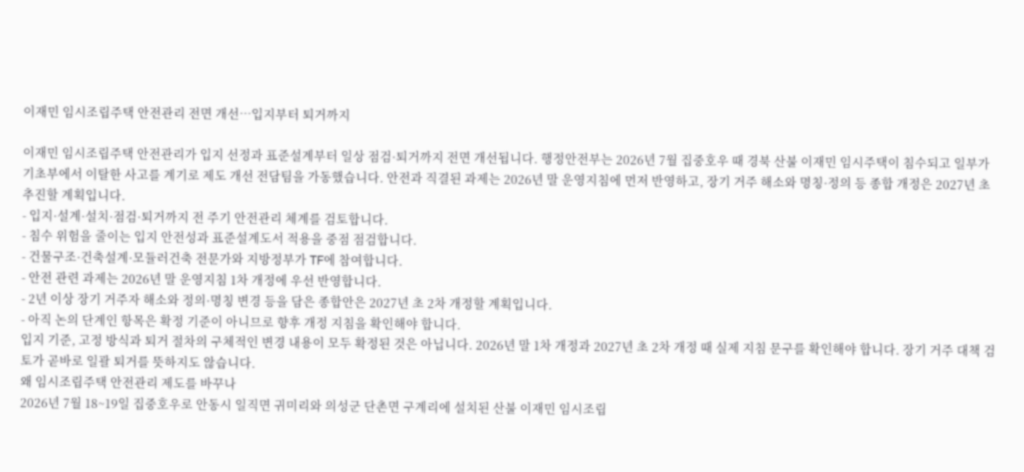이재민 임시조립주택 안전관리 전면 개선…입지부터 퇴거까지

이재민 임시조립주택 안전관리가 입지 선정과 표준설계부터 일상 점검·퇴거까지 전면 개선됩니다. 행정안전부는 2026년 7월 집중호우 때 경북 산불 이재민 임시주택이 침수되고 일부가 기초부에서 이탈한 사고를 계기로 제도 개선 전담팀을 가동했습니다. 안전과 직결된 과제는 2026년 말 운영지침에 먼저 반영하고, 장기 거주 해소와 명칭·정의 등 종합 개정은 2027년 초 추진할 계획입니다.
- 입지·설계·설치·점검·퇴거까지 전 주기 안전관리 체계를 검토합니다.
- 침수 위험을 줄이는 입지 안전성과 표준설계도서 적용을 중점 점검합니다.
- 건물구조·건축설계·모듈러건축 전문가와 지방정부가 TF에 참여합니다.
- 안전 관련 과제는 2026년 말 운영지침 1차 개정에 우선 반영합니다.
- 2년 이상 장기 거주자 해소와 정의·명칭 변경 등을 담은 종합안은 2027년 초 2차 개정할 계획입니다.
- 아직 논의 단계인 항목은 확정 기준이 아니므로 향후 개정 지침을 확인해야 합니다.
입지 기준, 고정 방식과 퇴거 절차의 구체적인 변경 내용이 모두 확정된 것은 아닙니다. 2026년 말 1차 개정과 2027년 초 2차 개정 때 실제 지침 문구를 확인해야 합니다. 장기 거주 대책 검토가 곧바로 일괄 퇴거를 뜻하지도 않습니다.
왜 임시조립주택 안전관리 제도를 바꾸나
2026년 7월 18~19일 집중호우로 안동시 일직면 귀미리와 의성군 단촌면 구계리에 설치된 산불 이재민 임시조립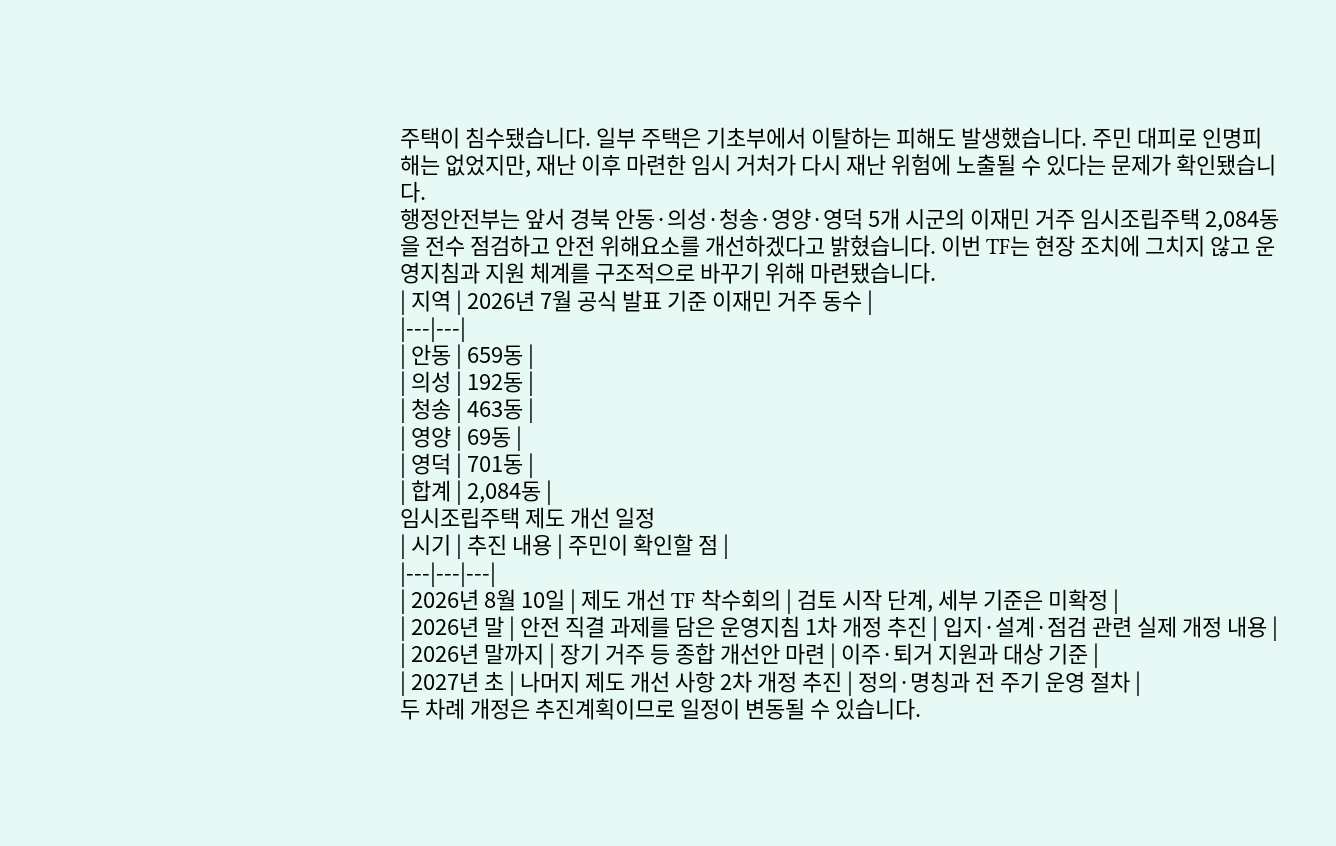주택이 침수됐습니다. 일부 주택은 기초부에서 이탈하는 피해도 발생했습니다. 주민 대피로 인명피해는 없었지만, 재난 이후 마련한 임시 거처가 다시 재난 위험에 노출될 수 있다는 문제가 확인됐습니다.
행정안전부는 앞서 경북 안동·의성·청송·영양·영덕 5개 시군의 이재민 거주 임시조립주택 2,084동을 전수 점검하고 안전 위해요소를 개선하겠다고 밝혔습니다. 이번 TF는 현장 조치에 그치지 않고 운영지침과 지원 체계를 구조적으로 바꾸기 위해 마련됐습니다.
| 지역 | 2026년 7월 공식 발표 기준 이재민 거주 동수 |
|---|---|
| 안동 | 659동 |
| 의성 | 192동 |
| 청송 | 463동 |
| 영양 | 69동 |
| 영덕 | 701동 |
| 합계 | 2,084동 |
임시조립주택 제도 개선 일정
| 시기 | 추진 내용 | 주민이 확인할 점 |
|---|---|---|
| 2026년 8월 10일 | 제도 개선 TF 착수회의 | 검토 시작 단계, 세부 기준은 미확정 |
| 2026년 말 | 안전 직결 과제를 담은 운영지침 1차 개정 추진 | 입지·설계·점검 관련 실제 개정 내용 |
| 2026년 말까지 | 장기 거주 등 종합 개선안 마련 | 이주·퇴거 지원과 대상 기준 |
| 2027년 초 | 나머지 제도 개선 사항 2차 개정 추진 | 정의·명칭과 전 주기 운영 절차 |
두 차례 개정은 추진계획이므로 일정이 변동될 수 있습니다.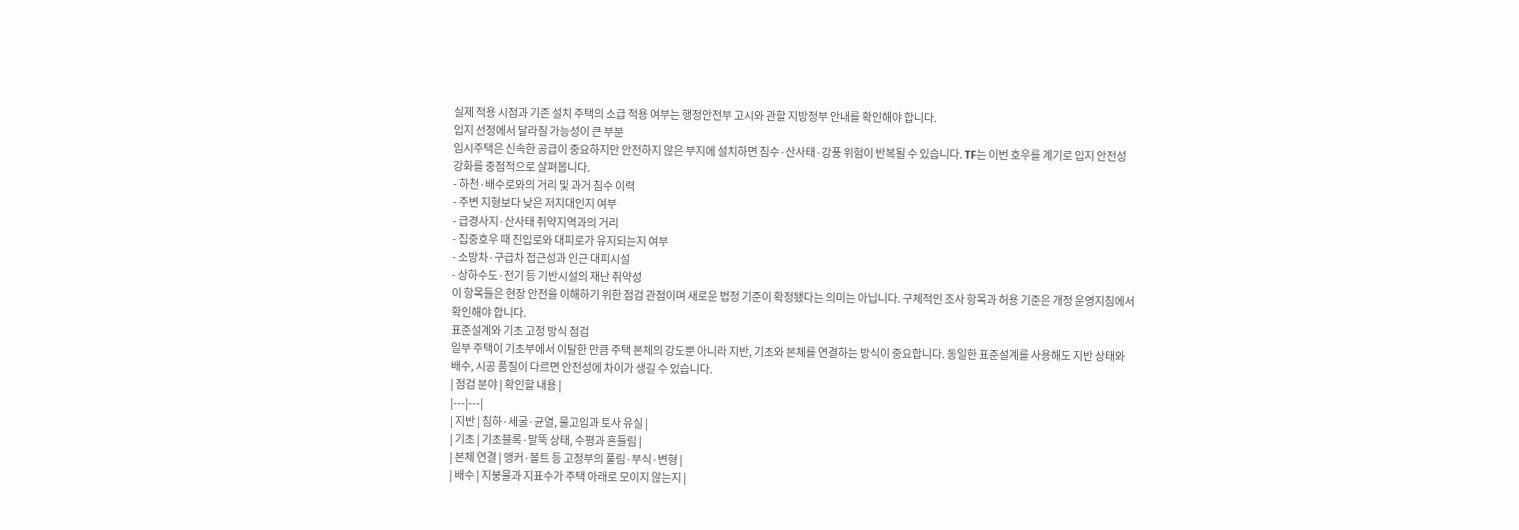실제 적용 시점과 기존 설치 주택의 소급 적용 여부는 행정안전부 고시와 관할 지방정부 안내를 확인해야 합니다.
입지 선정에서 달라질 가능성이 큰 부분
임시주택은 신속한 공급이 중요하지만 안전하지 않은 부지에 설치하면 침수·산사태·강풍 위험이 반복될 수 있습니다. TF는 이번 호우를 계기로 입지 안전성 강화를 중점적으로 살펴봅니다.
- 하천·배수로와의 거리 및 과거 침수 이력
- 주변 지형보다 낮은 저지대인지 여부
- 급경사지·산사태 취약지역과의 거리
- 집중호우 때 진입로와 대피로가 유지되는지 여부
- 소방차·구급차 접근성과 인근 대피시설
- 상하수도·전기 등 기반시설의 재난 취약성
이 항목들은 현장 안전을 이해하기 위한 점검 관점이며 새로운 법정 기준이 확정됐다는 의미는 아닙니다. 구체적인 조사 항목과 허용 기준은 개정 운영지침에서 확인해야 합니다.
표준설계와 기초 고정 방식 점검
일부 주택이 기초부에서 이탈한 만큼 주택 본체의 강도뿐 아니라 지반, 기초와 본체를 연결하는 방식이 중요합니다. 동일한 표준설계를 사용해도 지반 상태와 배수, 시공 품질이 다르면 안전성에 차이가 생길 수 있습니다.
| 점검 분야 | 확인할 내용 |
|---|---|
| 지반 | 침하·세굴·균열, 물고임과 토사 유실 |
| 기초 | 기초블록·말뚝 상태, 수평과 흔들림 |
| 본체 연결 | 앵커·볼트 등 고정부의 풀림·부식·변형 |
| 배수 | 지붕물과 지표수가 주택 아래로 모이지 않는지 |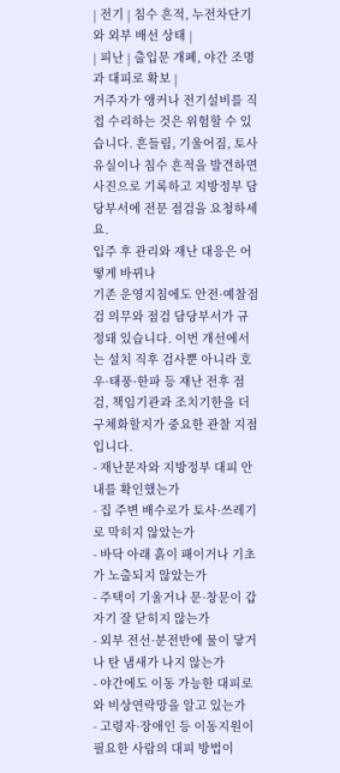| 전기 | 침수 흔적, 누전차단기와 외부 배선 상태 |
| 피난 | 출입문 개폐, 야간 조명과 대피로 확보 |
거주자가 앵커나 전기설비를 직접 수리하는 것은 위험할 수 있습니다. 흔들림, 기울어짐, 토사 유실이나 침수 흔적을 발견하면 사진으로 기록하고 지방정부 담당부서에 전문 점검을 요청하세요.
입주 후 관리와 재난 대응은 어떻게 바뀌나
기존 운영지침에도 안전·예찰점검 의무와 점검 담당부서가 규정돼 있습니다. 이번 개선에서는 설치 직후 검사뿐 아니라 호우·태풍·한파 등 재난 전후 점검, 책임기관과 조치기한을 더 구체화할지가 중요한 관찰 지점입니다.
- 재난문자와 지방정부 대피 안내를 확인했는가
- 집 주변 배수로가 토사·쓰레기로 막히지 않았는가
- 바닥 아래 흙이 패이거나 기초가 노출되지 않았는가
- 주택이 기울거나 문·창문이 갑자기 잘 닫히지 않는가
- 외부 전선·분전반에 물이 닿거나 탄 냄새가 나지 않는가
- 야간에도 이동 가능한 대피로와 비상연락망을 알고 있는가
- 고령자·장애인 등 이동지원이 필요한 사람의 대피 방법이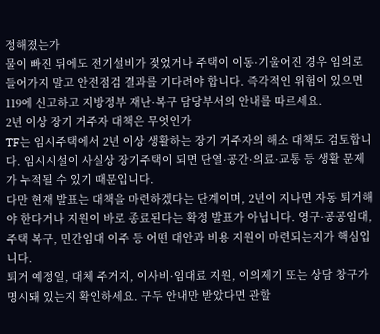정해졌는가
물이 빠진 뒤에도 전기설비가 젖었거나 주택이 이동·기울어진 경우 임의로 들어가지 말고 안전점검 결과를 기다려야 합니다. 즉각적인 위험이 있으면 119에 신고하고 지방정부 재난·복구 담당부서의 안내를 따르세요.
2년 이상 장기 거주자 대책은 무엇인가
TF는 임시주택에서 2년 이상 생활하는 장기 거주자의 해소 대책도 검토합니다. 임시시설이 사실상 장기주택이 되면 단열·공간·의료·교통 등 생활 문제가 누적될 수 있기 때문입니다.
다만 현재 발표는 대책을 마련하겠다는 단계이며, 2년이 지나면 자동 퇴거해야 한다거나 지원이 바로 종료된다는 확정 발표가 아닙니다. 영구·공공임대, 주택 복구, 민간임대 이주 등 어떤 대안과 비용 지원이 마련되는지가 핵심입니다.
퇴거 예정일, 대체 주거지, 이사비·임대료 지원, 이의제기 또는 상담 창구가 명시돼 있는지 확인하세요. 구두 안내만 받았다면 관할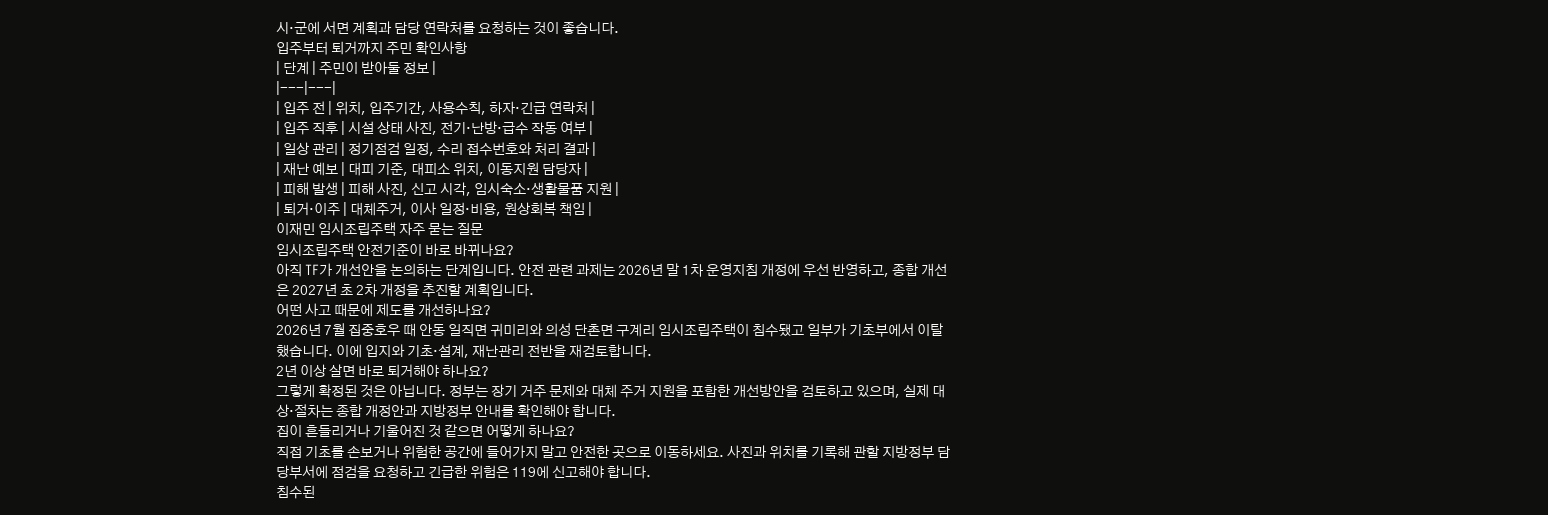시·군에 서면 계획과 담당 연락처를 요청하는 것이 좋습니다.
입주부터 퇴거까지 주민 확인사항
| 단계 | 주민이 받아둘 정보 |
|---|---|
| 입주 전 | 위치, 입주기간, 사용수칙, 하자·긴급 연락처 |
| 입주 직후 | 시설 상태 사진, 전기·난방·급수 작동 여부 |
| 일상 관리 | 정기점검 일정, 수리 접수번호와 처리 결과 |
| 재난 예보 | 대피 기준, 대피소 위치, 이동지원 담당자 |
| 피해 발생 | 피해 사진, 신고 시각, 임시숙소·생활물품 지원 |
| 퇴거·이주 | 대체주거, 이사 일정·비용, 원상회복 책임 |
이재민 임시조립주택 자주 묻는 질문
임시조립주택 안전기준이 바로 바뀌나요?
아직 TF가 개선안을 논의하는 단계입니다. 안전 관련 과제는 2026년 말 1차 운영지침 개정에 우선 반영하고, 종합 개선은 2027년 초 2차 개정을 추진할 계획입니다.
어떤 사고 때문에 제도를 개선하나요?
2026년 7월 집중호우 때 안동 일직면 귀미리와 의성 단촌면 구계리 임시조립주택이 침수됐고 일부가 기초부에서 이탈했습니다. 이에 입지와 기초·설계, 재난관리 전반을 재검토합니다.
2년 이상 살면 바로 퇴거해야 하나요?
그렇게 확정된 것은 아닙니다. 정부는 장기 거주 문제와 대체 주거 지원을 포함한 개선방안을 검토하고 있으며, 실제 대상·절차는 종합 개정안과 지방정부 안내를 확인해야 합니다.
집이 흔들리거나 기울어진 것 같으면 어떻게 하나요?
직접 기초를 손보거나 위험한 공간에 들어가지 말고 안전한 곳으로 이동하세요. 사진과 위치를 기록해 관할 지방정부 담당부서에 점검을 요청하고 긴급한 위험은 119에 신고해야 합니다.
침수된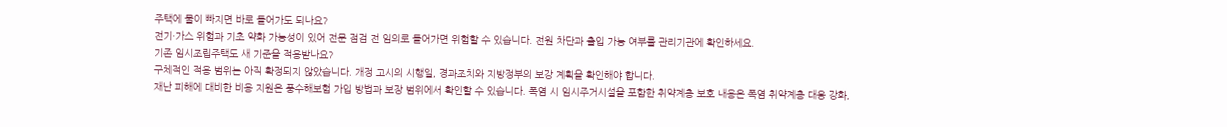주택에 물이 빠지면 바로 들어가도 되나요?
전기·가스 위험과 기초 약화 가능성이 있어 전문 점검 전 임의로 들어가면 위험할 수 있습니다. 전원 차단과 출입 가능 여부를 관리기관에 확인하세요.
기존 임시조립주택도 새 기준을 적용받나요?
구체적인 적용 범위는 아직 확정되지 않았습니다. 개정 고시의 시행일, 경과조치와 지방정부의 보강 계획을 확인해야 합니다.
재난 피해에 대비한 비용 지원은 풍수해보험 가입 방법과 보장 범위에서 확인할 수 있습니다. 폭염 시 임시주거시설을 포함한 취약계층 보호 내용은 폭염 취약계층 대응 강화,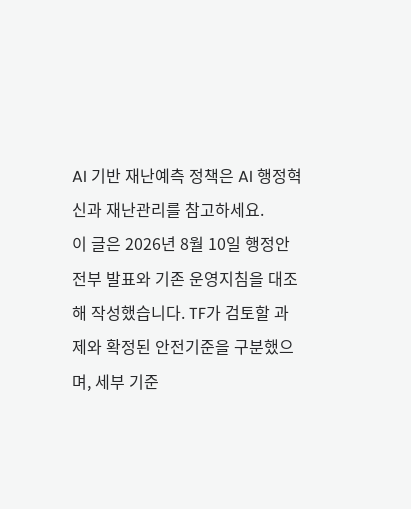AI 기반 재난예측 정책은 AI 행정혁신과 재난관리를 참고하세요.
이 글은 2026년 8월 10일 행정안전부 발표와 기존 운영지침을 대조해 작성했습니다. TF가 검토할 과제와 확정된 안전기준을 구분했으며, 세부 기준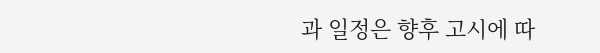과 일정은 향후 고시에 따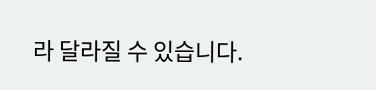라 달라질 수 있습니다.